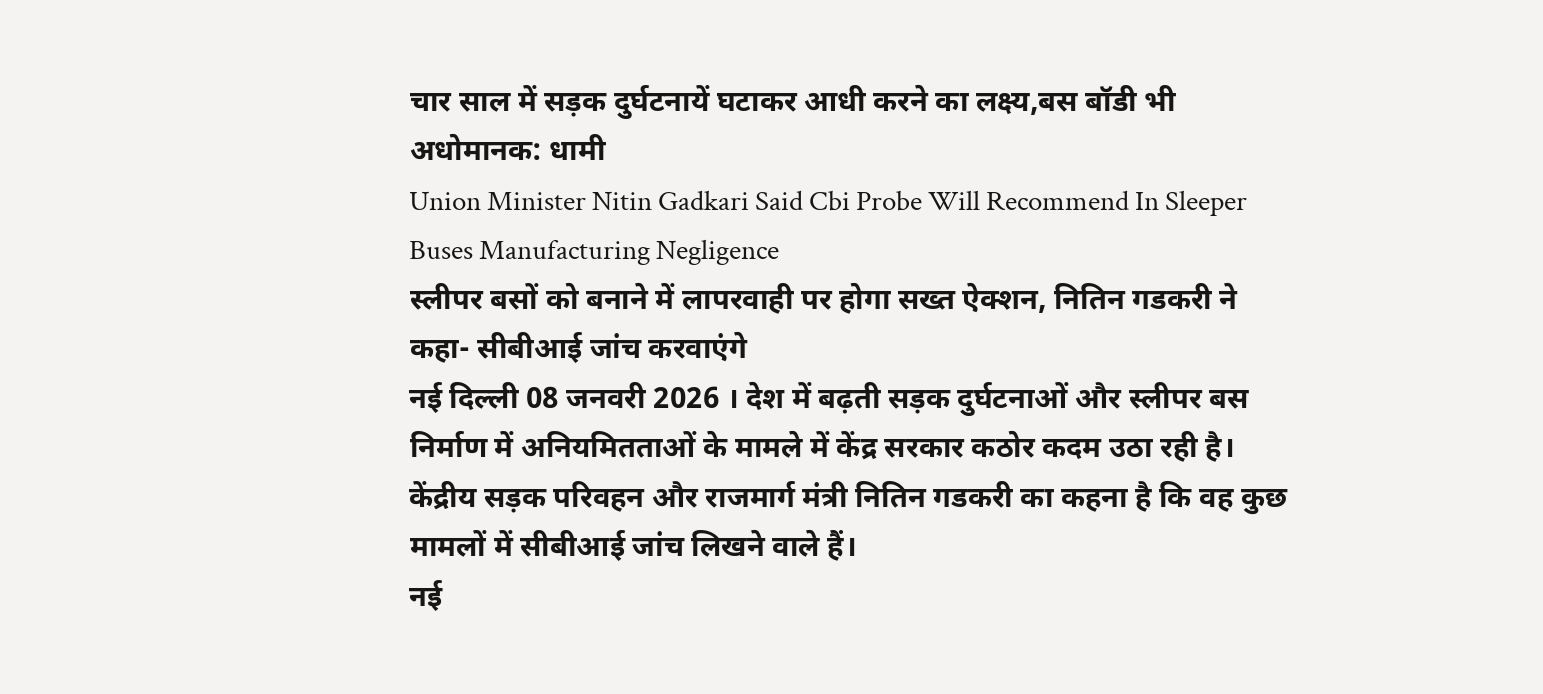चार साल में सड़क दुर्घटनायें घटाकर आधी करने का लक्ष्य,बस बॉडी भी अधोमानक: धामी
Union Minister Nitin Gadkari Said Cbi Probe Will Recommend In Sleeper Buses Manufacturing Negligence
स्लीपर बसों को बनाने में लापरवाही पर होगा सख्त ऐक्शन, नितिन गडकरी ने कहा- सीबीआई जांच करवाएंगे
नई दिल्ली 08 जनवरी 2026 । देश में बढ़ती सड़क दुर्घटनाओं और स्लीपर बस निर्माण में अनियमितताओं के मामले में केंद्र सरकार कठोर कदम उठा रही है। केंद्रीय सड़क परिवहन और राजमार्ग मंत्री नितिन गडकरी का कहना है कि वह कुछ मामलों में सीबीआई जांच लिखने वाले हैं।
नई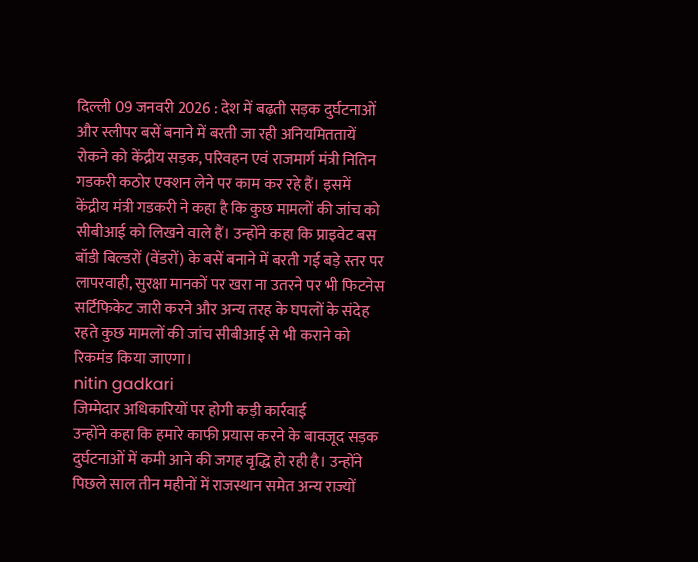दिल्ली 09 जनवरी 2026 : देश में बढ़ती सड़क दुर्घटनाओं और स्लीपर बसें बनाने में बरती जा रही अनियमिततायें रोकने को केंद्रीय सड़क, परिवहन एवं राजमार्ग मंत्री नितिन गडकरी कठोर एक्शन लेने पर काम कर रहे हैं। इसमें केंद्रीय मंत्री गडकरी ने कहा है कि कुछ मामलों की जांच को सीबीआई को लिखने वाले हैं। उन्होंने कहा कि प्राइवेट बस बॉडी बिल्डरों (वेंडरों) के बसें बनाने में बरती गई बड़े स्तर पर लापरवाही, सुरक्षा मानकों पर खरा ना उतरने पर भी फिटनेस सर्टिफिकेट जारी करने और अन्य तरह के घपलों के संदेह रहते कुछ मामलों की जांच सीबीआई से भी कराने को रिकमंड किया जाएगा।
nitin gadkari
जिम्मेदार अधिकारियों पर होगी कड़ी कार्रवाई
उन्होंने कहा कि हमारे काफी प्रयास करने के बावजूद सड़क दुर्घटनाओं में कमी आने की जगह वृद्धि हो रही है। उन्होंने पिछले साल तीन महीनों में राजस्थान समेत अन्य राज्यों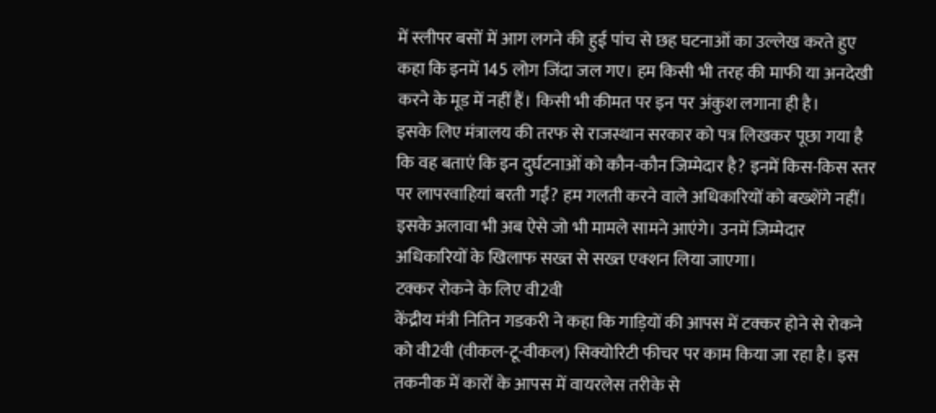में स्लीपर बसों में आग लगने की हुई पांच से छह घटनाओं का उल्लेख करते हुए कहा कि इनमें 145 लोग जिंदा जल गए। हम किसी भी तरह की माफी या अनदेखी करने के मूड में नहीं हैं। किसी भी कीमत पर इन पर अंकुश लगाना ही है।
इसके लिए मंत्रालय की तरफ से राजस्थान सरकार को पत्र लिखकर पूछा गया है कि वह बताएं कि इन दुर्घटनाओं को कौन-कौन जिम्मेदार है? इनमें किस-किस स्तर पर लापरवाहियां बरती गईं? हम गलती करने वाले अधिकारियों को बख्शेंगे नहीं। इसके अलावा भी अब ऐसे जो भी मामले सामने आएंगे। उनमें जिम्मेदार अधिकारियों के खिलाफ सख्त से सख्त एक्शन लिया जाएगा।
टक्कर रोकने के लिए वी2वी
केंद्रीय मंत्री नितिन गडकरी ने कहा कि गाड़ियों की आपस में टक्कर होने से रोकने को वी2वी (वीकल-टू-वीकल) सिक्योरिटी फीचर पर काम किया जा रहा है। इस तकनीक में कारों के आपस में वायरलेस तरीके से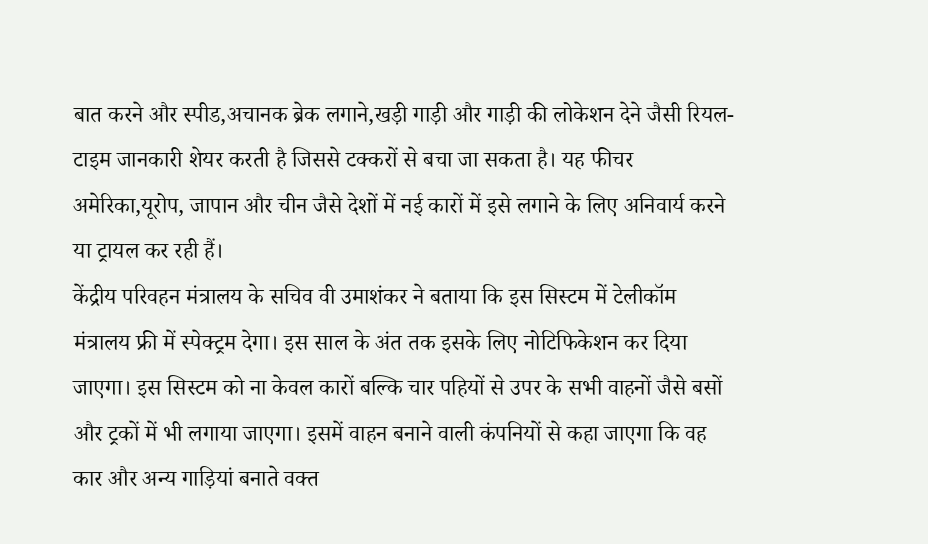बात करने और स्पीड,अचानक ब्रेक लगाने,खड़ी गाड़ी और गाड़ी की लोकेशन देने जैसी रियल-टाइम जानकारी शेयर करती है जिससे टक्करों से बचा जा सकता है। यह फीचर अमेरिका,यूरोप, जापान और चीन जैसे देशों में नई कारों में इसे लगाने के लिए अनिवार्य करने या ट्रायल कर रही हैं।
केंद्रीय परिवहन मंत्रालय के सचिव वी उमाशंकर ने बताया कि इस सिस्टम में टेलीकॉम मंत्रालय फ्री में स्पेक्ट्रम देगा। इस साल के अंत तक इसके लिए नोटिफिकेशन कर दिया जाएगा। इस सिस्टम को ना केवल कारों बल्कि चार पहियों से उपर के सभी वाहनों जैसे बसों और ट्रकों में भी लगाया जाएगा। इसमें वाहन बनाने वाली कंपनियों से कहा जाएगा कि वह कार और अन्य गाड़ियां बनाते वक्त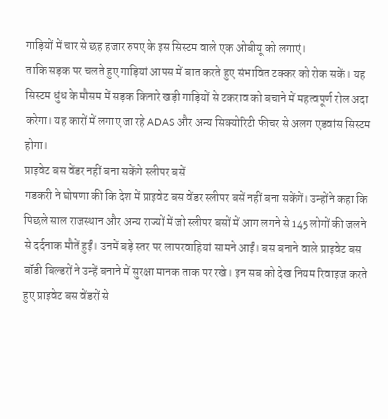गाड़ियों में चार से छह हजार रुपए के इस सिस्टम वाले एक ओबीयू को लगाएं।
ताकि सड़क पर चलते हुए गाड़ियां आपस में बात करते हुए संभावित टक्कर को रोक सकें। यह सिस्टम धुंध के मौसम में सड़क किनारे खड़ी गाड़ियों से टकराव को बचाने में महत्वपूर्ण रोल अदा करेगा। यह कारों में लगाए जा रहे ADAS और अन्य सिक्योरिटी फीचर से अलग एडवांस सिस्टम होगा।
प्राइवेट बस वेंडर नहीं बना सकेंगे स्लीपर बसें
गडकरी ने घोषणा की कि देश में प्राइवेट बस वेंडर स्लीपर बसें नहीं बना सकेंगें। उन्होंने कहा कि पिछले साल राजस्थान और अन्य राज्यों में जो स्लीपर बसों में आग लगने से 145 लोगों की जलने से दर्दनाक मौतें हुईं। उनमें बड़े स्तर पर लापरवाहियां सामने आईं। बस बनाने वाले प्राइवेट बस बॉडी बिल्डरों ने उन्हें बनाने में सुरक्षा मानक ताक पर रखे। इन सब को देख नियम रिवाइज करते हुए प्राइवेट बस वेंडरों से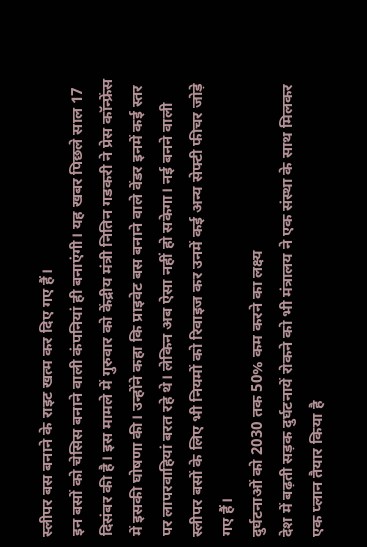स्लीपर बस बनाने के राइट खत्म कर दिए गए हैं।
इन बसों को चेसिस बनाने वाली कंपनियां ही बनाएंगी। यह खबर पिछले साल 17 दिसंबर की है। इस मामले में गुरुवार को केंद्रीय मंत्री नितिन गडकरी ने प्रेस कॉन्फ्रेंस में इसकी घोषणा की। उन्होंने कहा कि प्राइवेट बस बनाने वाले वेंडर इनमें कई स्तर पर लापरवाहियां बरत रहे थे। लेकिन अब ऐसा नहीं हो सकेगा। नई बनने वाली स्लीपर बसों के लिए भी नियमों को रिवाइज कर उनमें कई अन्य सेफ्टी फीचर जोड़े गए हैं।
दुर्घटनाओं को 2030 तक 50% कम करने का लक्ष्य
देश में बढ़ती सड़क दुर्घटनायें रोकने को भी मंत्रालय ने एक संस्था के साथ मिलकर एक प्लान तैयार किया है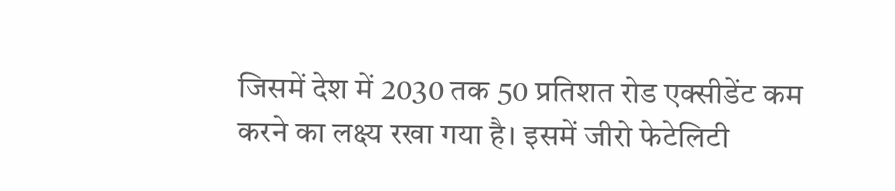जिसमें देश में 2030 तक 50 प्रतिशत रोड एक्सीडेंट कम करने का लक्ष्य रखा गया है। इसमें जीरो फेटेलिटी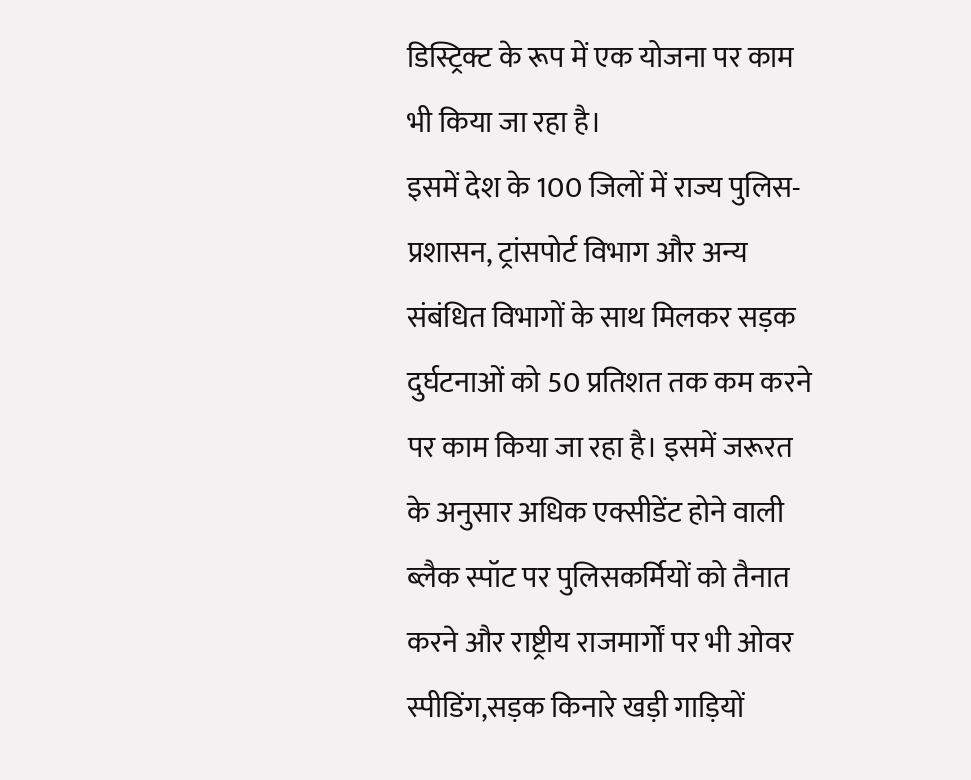डिस्ट्रिक्ट के रूप में एक योजना पर काम भी किया जा रहा है।
इसमें देश के 100 जिलों में राज्य पुलिस-प्रशासन, ट्रांसपोर्ट विभाग और अन्य संबंधित विभागों के साथ मिलकर सड़क दुर्घटनाओं को 50 प्रतिशत तक कम करने पर काम किया जा रहा है। इसमें जरूरत के अनुसार अधिक एक्सीडेंट होने वाली ब्लैक स्पॉट पर पुलिसकर्मियों को तैनात करने और राष्ट्रीय राजमार्गों पर भी ओवर स्पीडिंग,सड़क किनारे खड़ी गाड़ियों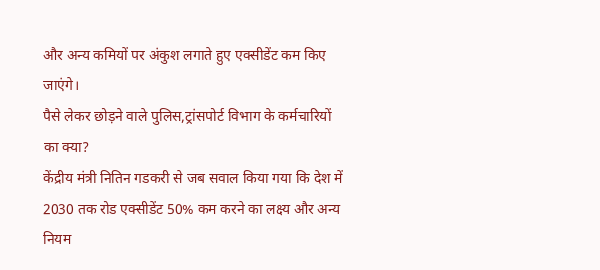और अन्य कमियों पर अंकुश लगाते हुए एक्सीडेंट कम किए जाएंगे।
पैसे लेकर छोड़ने वाले पुलिस,ट्रांसपोर्ट विभाग के कर्मचारियों का क्या?
केंद्रीय मंत्री नितिन गडकरी से जब सवाल किया गया कि देश में 2030 तक रोड एक्सीडेंट 50% कम करने का लक्ष्य और अन्य नियम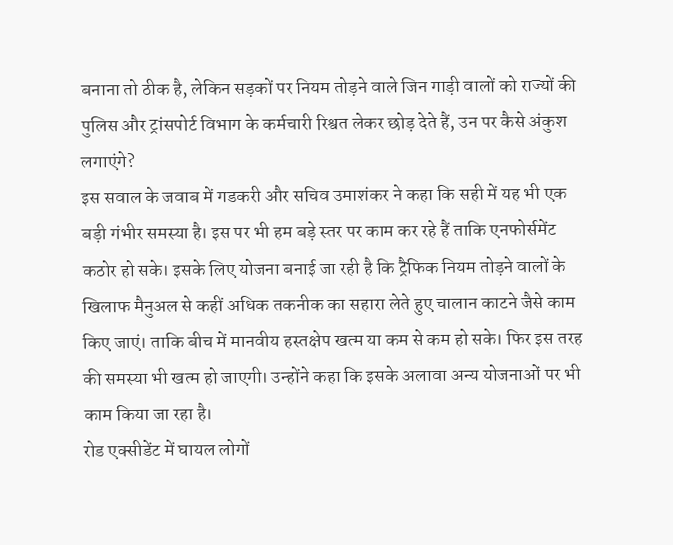बनाना तो ठीक है, लेकिन सड़कों पर नियम तोड़ने वाले जिन गाड़ी वालों को राज्यों की पुलिस और ट्रांसपोर्ट विभाग के कर्मचारी रिश्वत लेकर छोड़ देते हैं, उन पर कैसे अंकुश लगाएंगे?
इस सवाल के जवाब में गडकरी और सचिव उमाशंकर ने कहा कि सही में यह भी एक बड़ी गंभीर समस्या है। इस पर भी हम बड़े स्तर पर काम कर रहे हैं ताकि एनफोर्समेंट कठोर हो सके। इसके लिए योजना बनाई जा रही है कि ट्रैफिक नियम तोड़ने वालों के खिलाफ मैनुअल से कहीं अधिक तकनीक का सहारा लेते हुए चालान काटने जैसे काम किए जाएं। ताकि बीच में मानवीय हस्तक्षेप खत्म या कम से कम हो सके। फिर इस तरह की समस्या भी खत्म हो जाएगी। उन्होंने कहा कि इसके अलावा अन्य योजनाओं पर भी काम किया जा रहा है।
रोड एक्सीडेंट में घायल लोगों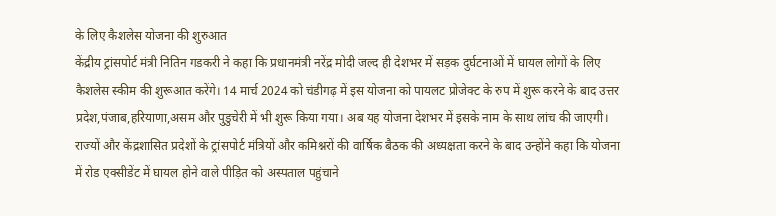के लिए कैशलेस योजना की शुरुआत
केंद्रीय ट्रांसपोर्ट मंत्री नितिन गडकरी ने कहा कि प्रधानमंत्री नरेंद्र मोदी जल्द ही देशभर में सड़क दुर्घटनाओं में घायल लोगों के लिए कैशलेस स्कीम की शुरूआत करेंगे। 14 मार्च 2024 को चंडीगढ़ में इस योजना को पायलट प्रोजेक्ट के रुप में शुरू करने के बाद उत्तर प्रदेश,पंजाब,हरियाणा,असम और पुडुचेरी में भी शुरू किया गया। अब यह योजना देशभर में इसके नाम के साथ लांच की जाएगी।
राज्यों और केंद्रशासित प्रदेशों के ट्रांसपोर्ट मंत्रियों और कमिश्नरों की वार्षिक बैठक की अध्यक्षता करने के बाद उन्होंने कहा कि योजना में रोड एक्सीडेंट में घायल होने वाले पीड़ित को अस्पताल पहुंचाने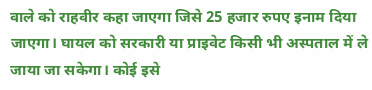वाले को राहवीर कहा जाएगा जिसे 25 हजार रुपए इनाम दिया जाएगा। घायल को सरकारी या प्राइवेट किसी भी अस्पताल में ले जाया जा सकेगा। कोई इसे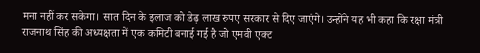मना नहीं कर सकेगा। सात दिन के इलाज को डेढ़ लाख रुपए सरकार से दिए जाएंगे। उन्होंने यह भी कहा कि रक्षा मंत्री राजनाथ सिंह की अध्यक्षता में एक कमिटी बनाई गई है जो एमवी एक्ट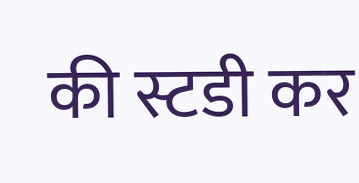की स्टडी कर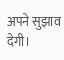अपने सुझाव देगी।